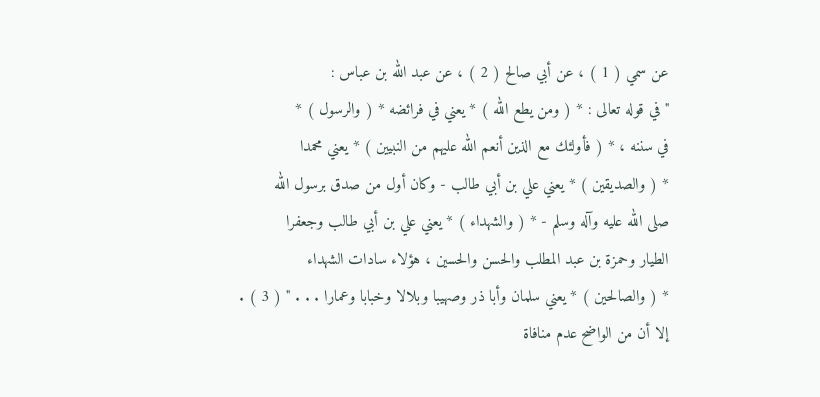عن سمي ( 1 ) ، عن أبي صالح ( 2 ) ، عن عبد الله بن عباس :
" في قوله تعالى : * ( ومن يطع الله ) * يعني في فرائضه * ( والرسول ) *
في سننه ، * ( فأولئك مع الذين أنعم الله عليهم من النبيين ) * يعني محمدا
* ( والصديقين ) * يعني علي بن أبي طالب - وكان أول من صدق برسول الله
صلى الله عليه وآله وسلم - * ( والشهداء ) * يعني علي بن أبي طالب وجعفرا
الطيار وحمزة بن عبد المطلب والحسن والحسين ، هؤلاء سادات الشهداء
* ( والصالحين ) * يعني سلمان وأبا ذر وصهيبا وبلالا وخبابا وعمارا . . . " ( 3 ) .
إلا أن من الواضح عدم منافاة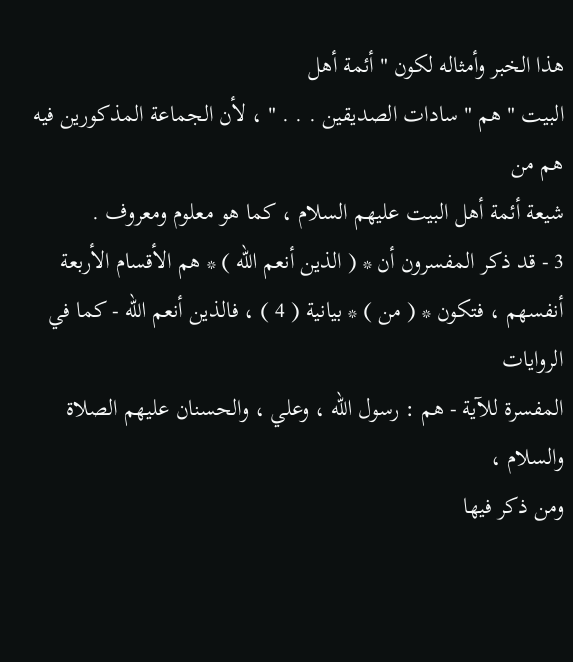هذا الخبر وأمثاله لكون " أئمة أهل
البيت " هم " سادات الصديقين . . . " ، لأن الجماعة المذكورين فيه هم من
شيعة أئمة أهل البيت عليهم السلام ، كما هو معلوم ومعروف .
3 - قد ذكر المفسرون أن * ( الذين أنعم الله ) * هم الأقسام الأربعة
أنفسهم ، فتكون * ( من ) * بيانية ( 4 ) ، فالذين أنعم الله - كما في الروايات
المفسرة للآية - هم : رسول الله ، وعلي ، والحسنان عليهم الصلاة والسلام ،
ومن ذكر فيها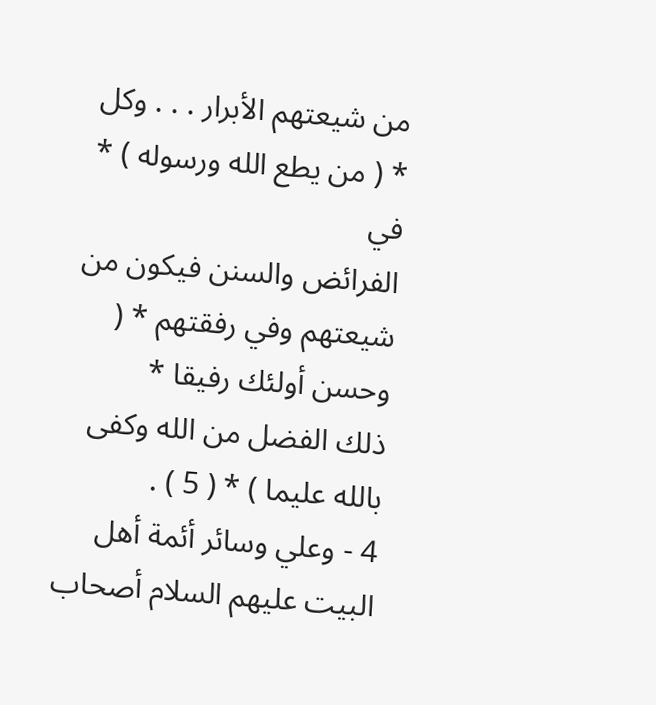من شيعتهم الأبرار . . . وكل * ( من يطع الله ورسوله ) * في
الفرائض والسنن فيكون من شيعتهم وفي رفقتهم * ( وحسن أولئك رفيقا *
ذلك الفضل من الله وكفى بالله عليما ) * ( 5 ) .
4 - وعلي وسائر أئمة أهل البيت عليهم السلام أصحاب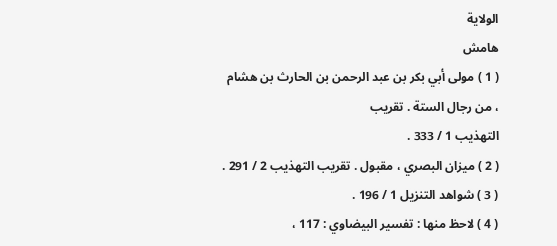الولاية
هامش
( 1 ) مولى أبي بكر بن عبد الرحمن بن الحارث بن هشام ، من رجال الستة . تقريب
التهذيب 1 / 333 .
( 2 ) ميزان البصري ، مقبول . تقريب التهذيب 2 / 291 .
( 3 ) شواهد التنزيل 1 / 196 .
( 4 ) لاحظ منها : تفسير البيضاوي : 117 ،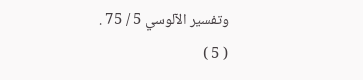وتفسير الآلوسي 5 / 75 .
( 5 )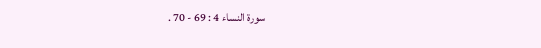سورة النساء 4 : 69 - 70 .